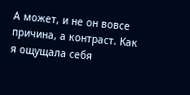А может, и не он вовсе причина, а контраст. Как я ощущала себя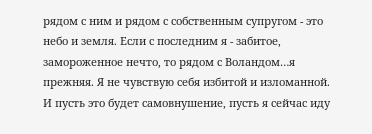рядом с ним и рядом с собственным супругом - это небо и земля. Если с последним я - забитое, замороженное нечто, то рядом с Воландом…я прежняя. Я не чувствую себя избитой и изломанной. И пусть это будет самовнушение, пусть я сейчас иду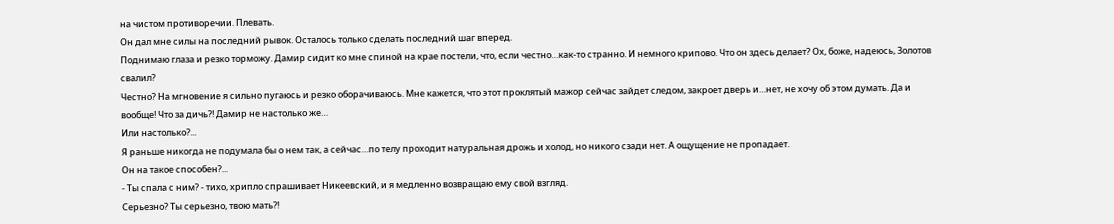на чистом противоречии. Плевать.
Он дал мне силы на последний рывок. Осталось только сделать последний шаг вперед.
Поднимаю глаза и резко торможу. Дамир сидит ко мне спиной на крае постели, что, если честно…как-то странно. И немного крипово. Что он здесь делает? Ох, боже, надеюсь, Золотов свалил?
Честно? На мгновение я сильно пугаюсь и резко оборачиваюсь. Мне кажется, что этот проклятый мажор сейчас зайдет следом, закроет дверь и…нет, не хочу об этом думать. Да и вообще! Что за дичь?! Дамир не настолько же…
Или настолько?...
Я раньше никогда не подумала бы о нем так, а сейчас…по телу проходит натуральная дрожь и холод, но никого сзади нет. А ощущение не пропадает.
Он на такое способен?...
- Ты спала с ним? - тихо, хрипло спрашивает Никеевский, и я медленно возвращаю ему свой взгляд.
Серьезно? Ты серьезно, твою мать?!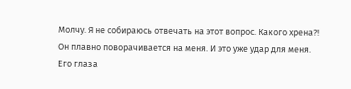Молчу. Я не собираюсь отвечать на этот вопрос. Какого хрена?!
Он плавно поворачивается на меня. И это уже удар для меня.
Его глаза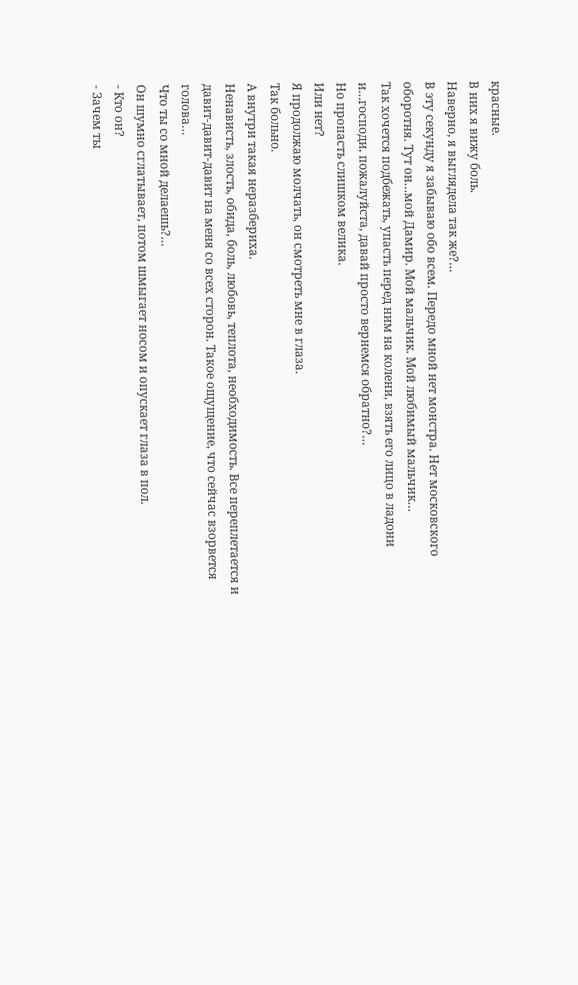красные.
В них я вижу боль.
Наверно, я выглядела так же?…
В эту секунду я забываю обо всем. Передо мной нет монстра. Нет московского оборотня. Тут он…мой Дамир. Мой мальчик. Мой любимый мальчик…
Так хочется подбежать, упасть перед ним на колени, взять его лицо в ладони и…господи, пожалуйста, давай просто вернемся обратно?…
Но пропасть слишком велика.
Или нет?
Я продолжаю молчать, он смотреть мне в глаза.
Так больно.
А внутри такая неразбериха.
Ненависть, злость, обида, боль, любовь, теплота, необходимость. Все переплетается и давит-давит-давит на меня со всех сторон. Такое ощущение, что сейчас взорвется голова…
Что ты со мной делаешь?…
Он шумно сглатывает, потом шмыгает носом и опускает глаза в пол.
- Кто он?
- Зачем ты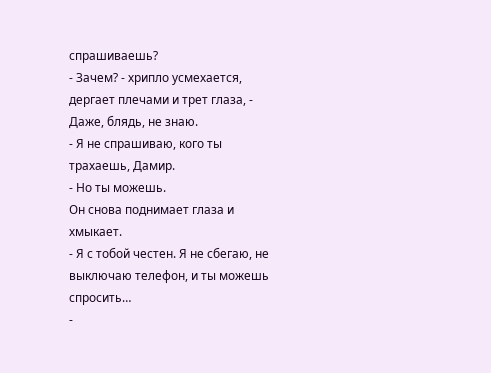спрашиваешь?
- Зачем? - хрипло усмехается, дергает плечами и трет глаза, - Даже, блядь, не знаю.
- Я не спрашиваю, кого ты трахаешь, Дамир.
- Но ты можешь.
Он снова поднимает глаза и хмыкает.
- Я с тобой честен. Я не сбегаю, не выключаю телефон, и ты можешь спросить…
-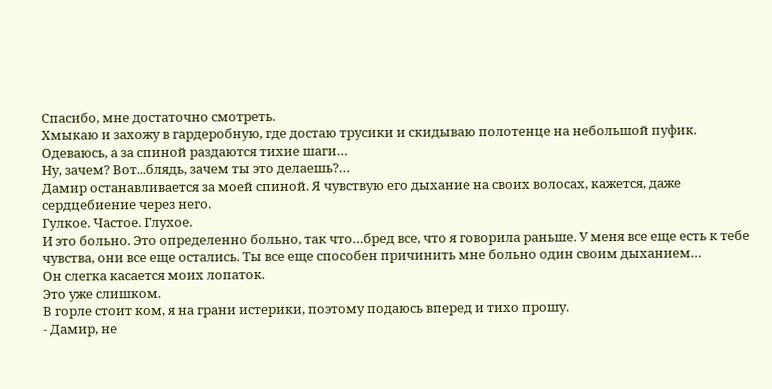Спасибо, мне достаточно смотреть.
Хмыкаю и захожу в гардеробную, где достаю трусики и скидываю полотенце на небольшой пуфик. Одеваюсь, а за спиной раздаются тихие шаги…
Ну, зачем? Вот...блядь, зачем ты это делаешь?…
Дамир останавливается за моей спиной. Я чувствую его дыхание на своих волосах, кажется, даже сердцебиение через него.
Гулкое. Частое. Глухое.
И это больно. Это определенно больно, так что…бред все, что я говорила раньше. У меня все еще есть к тебе чувства, они все еще остались. Ты все еще способен причинить мне больно один своим дыханием…
Он слегка касается моих лопаток.
Это уже слишком.
В горле стоит ком, я на грани истерики, поэтому подаюсь вперед и тихо прошу.
- Дамир, не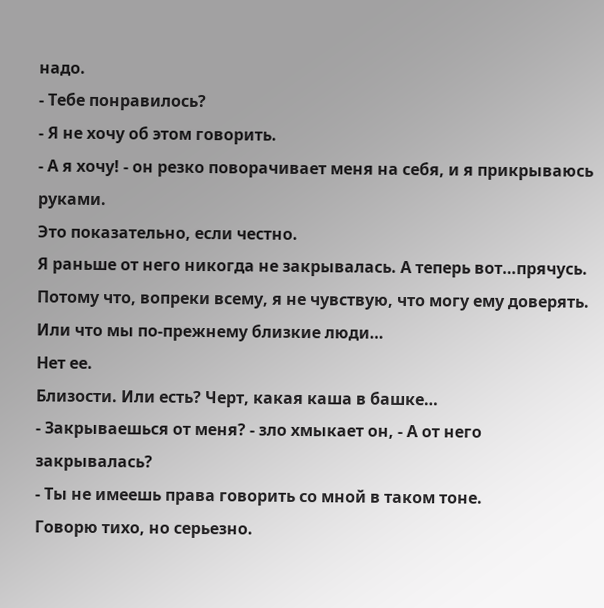надо.
- Тебе понравилось?
- Я не хочу об этом говорить.
- А я хочу! - он резко поворачивает меня на себя, и я прикрываюсь руками.
Это показательно, если честно.
Я раньше от него никогда не закрывалась. А теперь вот…прячусь. Потому что, вопреки всему, я не чувствую, что могу ему доверять. Или что мы по-прежнему близкие люди…
Нет ее.
Близости. Или есть? Черт, какая каша в башке…
- Закрываешься от меня? - зло хмыкает он, - А от него закрывалась?
- Ты не имеешь права говорить со мной в таком тоне.
Говорю тихо, но серьезно.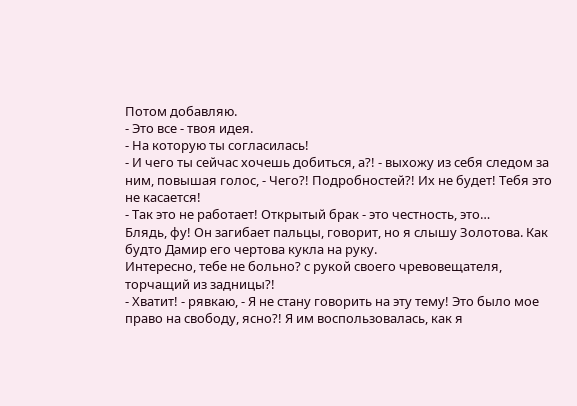Потом добавляю.
- Это все - твоя идея.
- На которую ты согласилась!
- И чего ты сейчас хочешь добиться, а?! - выхожу из себя следом за ним, повышая голос, - Чего?! Подробностей?! Их не будет! Тебя это не касается!
- Так это не работает! Открытый брак - это честность, это…
Блядь, фу! Он загибает пальцы, говорит, но я слышу Золотова. Как будто Дамир его чертова кукла на руку.
Интересно, тебе не больно? с рукой своего чревовещателя, торчащий из задницы?!
- Хватит! - рявкаю, - Я не стану говорить на эту тему! Это было мое право на свободу, ясно?! Я им воспользовалась, как я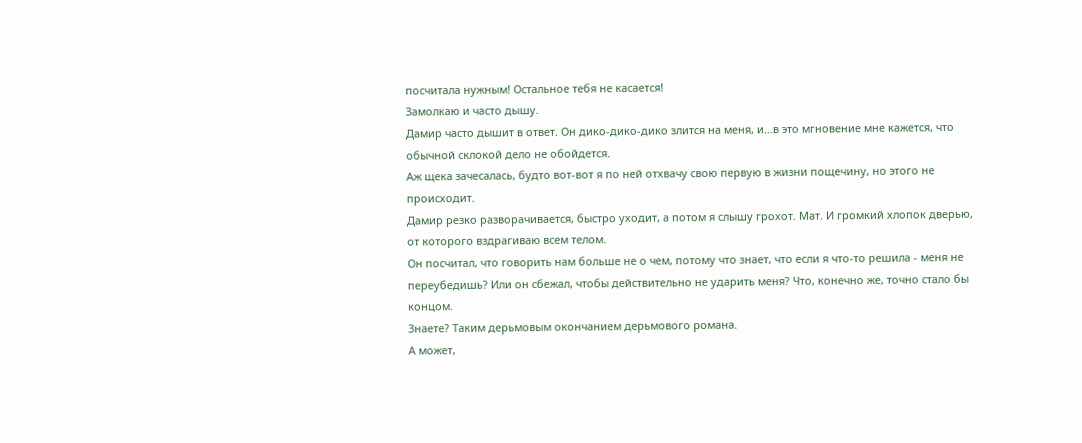посчитала нужным! Остальное тебя не касается!
Замолкаю и часто дышу.
Дамир часто дышит в ответ. Он дико-дико-дико злится на меня, и…в это мгновение мне кажется, что обычной склокой дело не обойдется.
Аж щека зачесалась, будто вот-вот я по ней отхвачу свою первую в жизни пощечину, но этого не происходит.
Дамир резко разворачивается, быстро уходит, а потом я слышу грохот. Мат. И громкий хлопок дверью, от которого вздрагиваю всем телом.
Он посчитал, что говорить нам больше не о чем, потому что знает, что если я что-то решила - меня не переубедишь? Или он сбежал, чтобы действительно не ударить меня? Что, конечно же, точно стало бы концом.
Знаете? Таким дерьмовым окончанием дерьмового романа.
А может,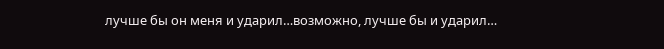лучше бы он меня и ударил…возможно, лучше бы и ударил…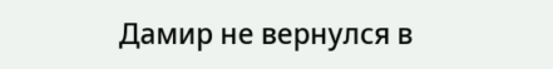Дамир не вернулся в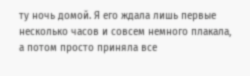ту ночь домой. Я его ждала лишь первые несколько часов и совсем немного плакала, а потом просто приняла все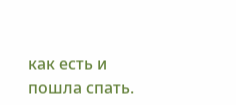как есть и пошла спать.